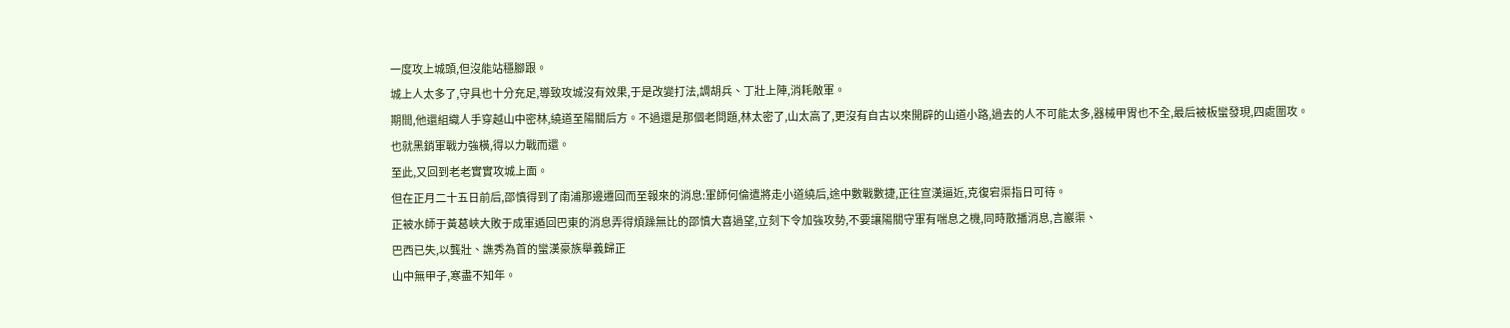一度攻上城頭,但沒能站穩腳跟。
城上人太多了,守具也十分充足,導致攻城沒有效果,于是改變打法,調胡兵、丁壯上陣,消耗敵軍。
期間,他還組織人手穿越山中密林,繞道至陽關后方。不過還是那個老問題,林太密了,山太高了,更沒有自古以來開辟的山道小路,過去的人不可能太多,器械甲胃也不全,最后被板蠻發現,四處圍攻。
也就黑銷軍戰力強橫,得以力戰而還。
至此,又回到老老實實攻城上面。
但在正月二十五日前后,邵慎得到了南浦那邊遷回而至報來的消息:軍師何倫遣將走小道繞后,途中數戰數捷,正往宣漢逼近,克復宕渠指日可待。
正被水師于黃葛峽大敗于成軍遁回巴東的消息弄得煩躁無比的邵慎大喜過望,立刻下令加強攻勢,不要讓陽關守軍有喘息之機,同時散播消息,言巖渠、
巴西已失,以龔壯、譙秀為首的蠻漢豪族舉義歸正
山中無甲子,寒盡不知年。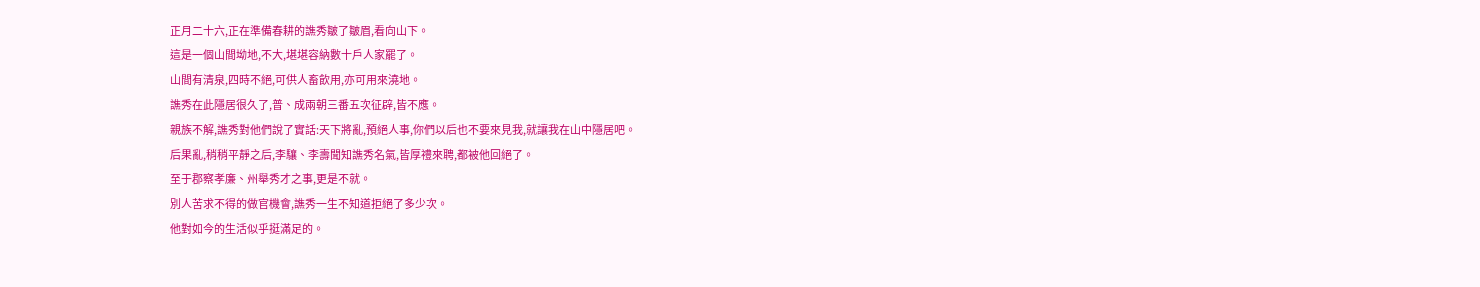正月二十六,正在準備春耕的譙秀皺了皺眉,看向山下。
這是一個山間坳地,不大,堪堪容納數十戶人家罷了。
山間有清泉,四時不絕,可供人畜飲用,亦可用來澆地。
譙秀在此隱居很久了,普、成兩朝三番五次征辟,皆不應。
親族不解,譙秀對他們說了實話:天下將亂,預絕人事,你們以后也不要來見我,就讓我在山中隱居吧。
后果亂,稍稍平靜之后,李驤、李壽聞知譙秀名氣,皆厚禮來聘,都被他回絕了。
至于郡察孝廉、州舉秀才之事,更是不就。
別人苦求不得的做官機會,譙秀一生不知道拒絕了多少次。
他對如今的生活似乎挺滿足的。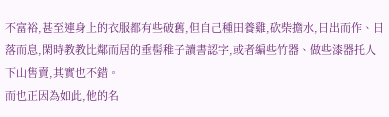不富裕,甚至連身上的衣服都有些破舊,但自己種田養雞,砍柴擔水,日出而作、日落而息,閑時教教比鄰而居的垂髻稚子讀書認字,或者編些竹器、做些漆器托人下山售賣,其實也不錯。
而也正因為如此,他的名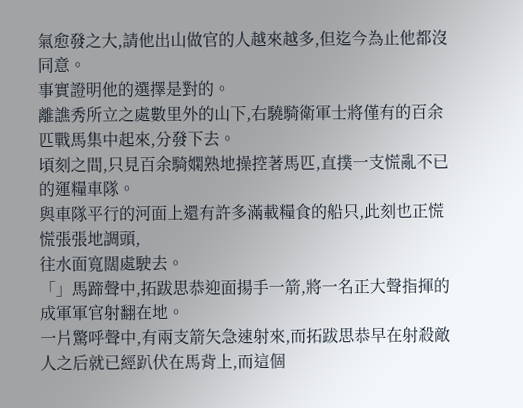氣愈發之大,請他出山做官的人越來越多,但迄今為止他都沒同意。
事實證明他的選擇是對的。
離譙秀所立之處數里外的山下,右驍騎衛軍士將僅有的百余匹戰馬集中起來,分發下去。
頃刻之間,只見百余騎嫻熟地操控著馬匹,直撲一支慌亂不已的運糧車隊。
與車隊平行的河面上還有許多滿載糧食的船只,此刻也正慌慌張張地調頭,
往水面寬闊處駛去。
「」馬蹄聲中,拓跋思恭迎面揚手一箭,將一名正大聲指揮的成軍軍官射翻在地。
一片驚呼聲中,有兩支箭矢急速射來,而拓跋思恭早在射殺敵人之后就已經趴伏在馬背上,而這個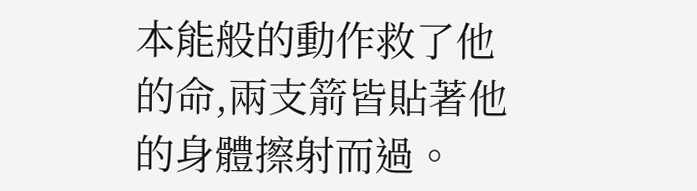本能般的動作救了他的命,兩支箭皆貼著他的身體擦射而過。